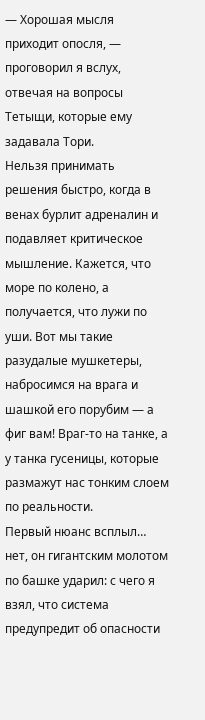— Хорошая мысля приходит опосля, — проговорил я вслух, отвечая на вопросы Тетыщи, которые ему задавала Тори.
Нельзя принимать решения быстро, когда в венах бурлит адреналин и подавляет критическое мышление. Кажется, что море по колено, а получается, что лужи по уши. Вот мы такие разудалые мушкетеры, набросимся на врага и шашкой его порубим — а фиг вам! Враг-то на танке, а у танка гусеницы, которые размажут нас тонким слоем по реальности.
Первый нюанс всплыл… нет, он гигантским молотом по башке ударил: с чего я взял, что система предупредит об опасности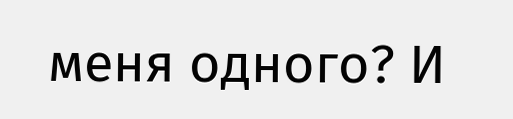меня одного? И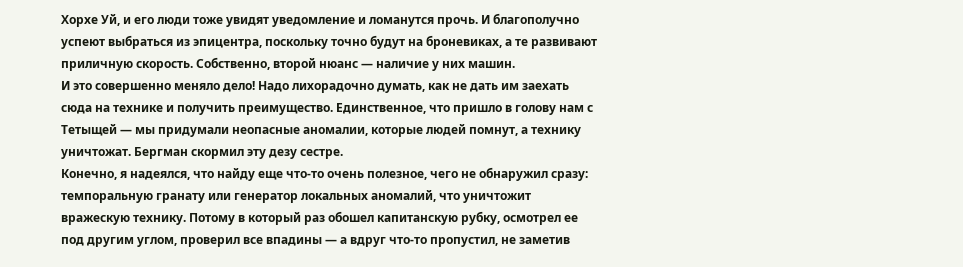Хорхе Уй, и его люди тоже увидят уведомление и ломанутся прочь. И благополучно успеют выбраться из эпицентра, поскольку точно будут на броневиках, а те развивают приличную скорость. Собственно, второй нюанс — наличие у них машин.
И это совершенно меняло дело! Надо лихорадочно думать, как не дать им заехать сюда на технике и получить преимущество. Единственное, что пришло в голову нам с Тетыщей — мы придумали неопасные аномалии, которые людей помнут, а технику уничтожат. Бергман скормил эту дезу сестре.
Конечно, я надеялся, что найду еще что-то очень полезное, чего не обнаружил сразу: темпоральную гранату или генератор локальных аномалий, что уничтожит вражескую технику. Потому в который раз обошел капитанскую рубку, осмотрел ее под другим углом, проверил все впадины — а вдруг что-то пропустил, не заметив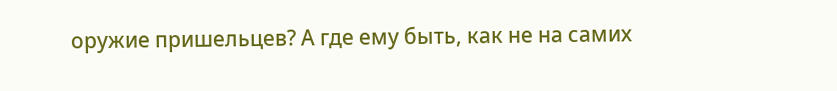оружие пришельцев? А где ему быть, как не на самих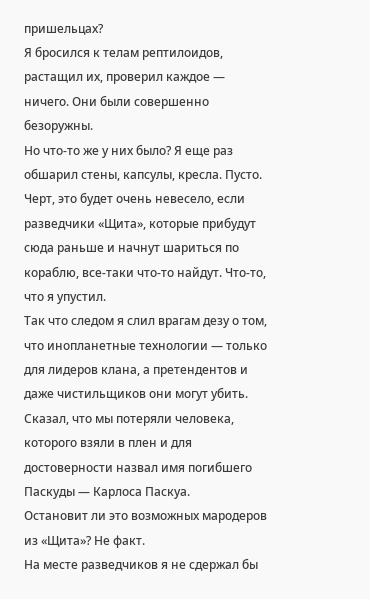пришельцах?
Я бросился к телам рептилоидов, растащил их, проверил каждое — ничего. Они были совершенно безоружны.
Но что-то же у них было? Я еще раз обшарил стены, капсулы, кресла. Пусто.
Черт, это будет очень невесело, если разведчики «Щита», которые прибудут сюда раньше и начнут шариться по кораблю, все-таки что-то найдут. Что-то, что я упустил.
Так что следом я слил врагам дезу о том, что инопланетные технологии — только для лидеров клана, а претендентов и даже чистильщиков они могут убить. Сказал, что мы потеряли человека, которого взяли в плен и для достоверности назвал имя погибшего Паскуды — Карлоса Паскуа.
Остановит ли это возможных мародеров из «Щита»? Не факт.
На месте разведчиков я не сдержал бы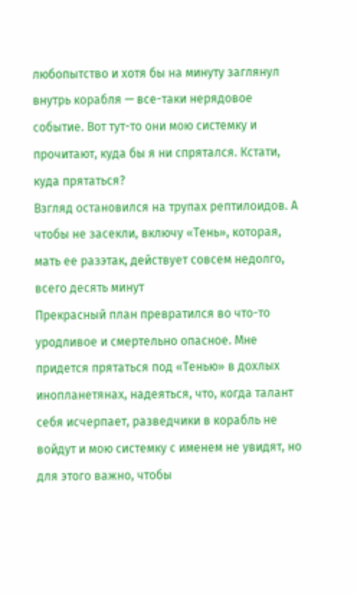любопытство и хотя бы на минуту заглянул внутрь корабля — все-таки нерядовое событие. Вот тут-то они мою системку и прочитают, куда бы я ни спрятался. Кстати, куда прятаться?
Взгляд остановился на трупах рептилоидов. А чтобы не засекли, включу «Тень», которая, мать ее разэтак, действует совсем недолго, всего десять минут
Прекрасный план превратился во что-то уродливое и смертельно опасное. Мне придется прятаться под «Тенью» в дохлых инопланетянах, надеяться, что, когда талант себя исчерпает, разведчики в корабль не войдут и мою системку с именем не увидят, но для этого важно, чтобы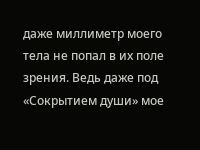даже миллиметр моего тела не попал в их поле зрения. Ведь даже под «Сокрытием души» мое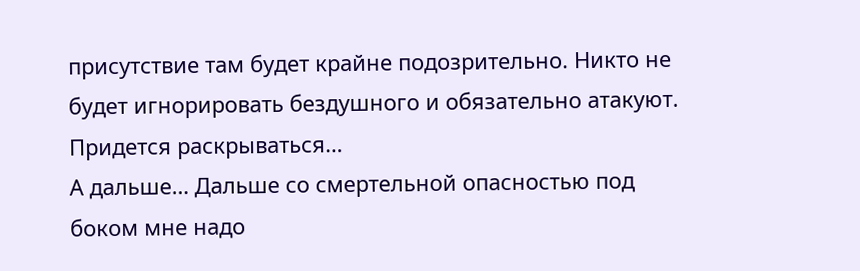присутствие там будет крайне подозрительно. Никто не будет игнорировать бездушного и обязательно атакуют. Придется раскрываться…
А дальше… Дальше со смертельной опасностью под боком мне надо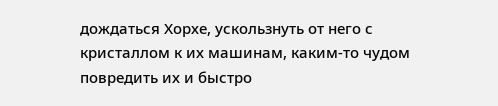дождаться Хорхе, ускользнуть от него с кристаллом к их машинам, каким-то чудом повредить их и быстро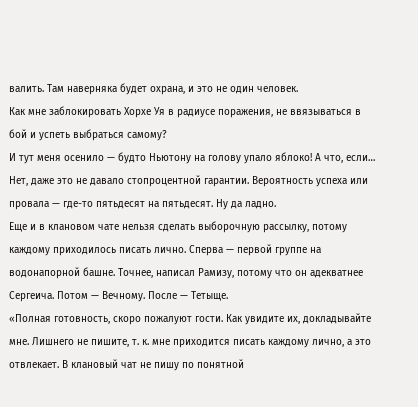валить. Там наверняка будет охрана, и это не один человек.
Как мне заблокировать Хорхе Уя в радиусе поражения, не ввязываться в бой и успеть выбраться самому?
И тут меня осенило — будто Ньютону на голову упало яблоко! А что, если…
Нет, даже это не давало стопроцентной гарантии. Вероятность успеха или провала — где-то пятьдесят на пятьдесят. Ну да ладно.
Еще и в клановом чате нельзя сделать выборочную рассылку, потому каждому приходилось писать лично. Сперва — первой группе на водонапорной башне. Точнее, написал Рамизу, потому что он адекватнее Сергеича. Потом — Вечному. После — Тетыще.
«Полная готовность, скоро пожалуют гости. Как увидите их, докладывайте мне. Лишнего не пишите, т. к. мне приходится писать каждому лично, а это отвлекает. В клановый чат не пишу по понятной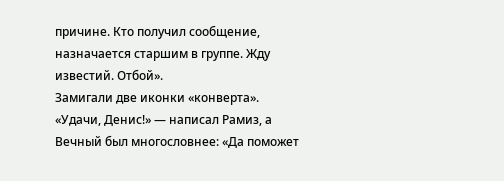причине. Кто получил сообщение, назначается старшим в группе. Жду известий. Отбой».
Замигали две иконки «конверта».
«Удачи, Денис!» — написал Рамиз, а Вечный был многословнее: «Да поможет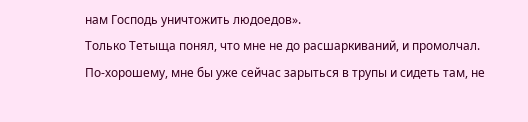нам Господь уничтожить людоедов».
Только Тетыща понял, что мне не до расшаркиваний, и промолчал.
По-хорошему, мне бы уже сейчас зарыться в трупы и сидеть там, не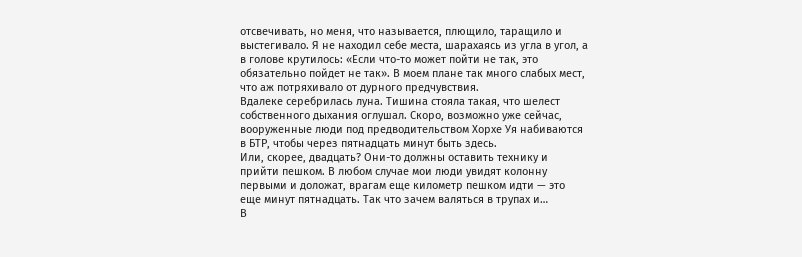отсвечивать, но меня, что называется, плющило, таращило и выстегивало. Я не находил себе места, шарахаясь из угла в угол, а в голове крутилось: «Если что-то может пойти не так, это обязательно пойдет не так». В моем плане так много слабых мест, что аж потряхивало от дурного предчувствия.
Вдалеке серебрилась луна. Тишина стояла такая, что шелест собственного дыхания оглушал. Скоро, возможно уже сейчас, вооруженные люди под предводительством Хорхе Уя набиваются в БТР, чтобы через пятнадцать минут быть здесь.
Или, скорее, двадцать? Они-то должны оставить технику и прийти пешком. В любом случае мои люди увидят колонну первыми и доложат, врагам еще километр пешком идти — это еще минут пятнадцать. Так что зачем валяться в трупах и…
В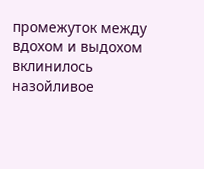промежуток между вдохом и выдохом вклинилось назойливое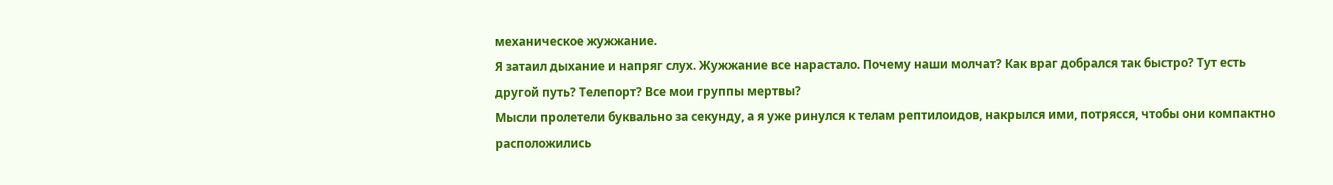механическое жужжание.
Я затаил дыхание и напряг слух. Жужжание все нарастало. Почему наши молчат? Как враг добрался так быстро? Тут есть другой путь? Телепорт? Все мои группы мертвы?
Мысли пролетели буквально за секунду, а я уже ринулся к телам рептилоидов, накрылся ими, потрясся, чтобы они компактно расположились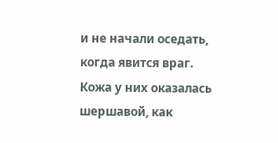и не начали оседать, когда явится враг. Кожа у них оказалась шершавой, как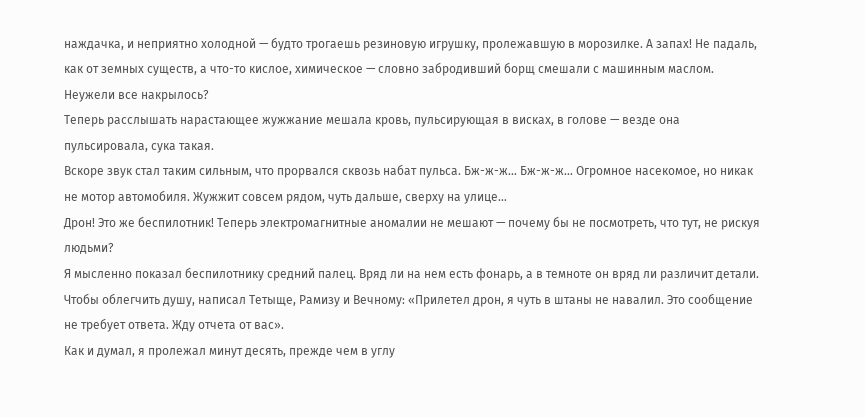наждачка, и неприятно холодной — будто трогаешь резиновую игрушку, пролежавшую в морозилке. А запах! Не падаль, как от земных существ, а что-то кислое, химическое — словно забродивший борщ смешали с машинным маслом.
Неужели все накрылось?
Теперь расслышать нарастающее жужжание мешала кровь, пульсирующая в висках, в голове — везде она пульсировала, сука такая.
Вскоре звук стал таким сильным, что прорвался сквозь набат пульса. Бж-ж-ж… Бж-ж-ж… Огромное насекомое, но никак не мотор автомобиля. Жужжит совсем рядом, чуть дальше, сверху на улице…
Дрон! Это же беспилотник! Теперь электромагнитные аномалии не мешают — почему бы не посмотреть, что тут, не рискуя людьми?
Я мысленно показал беспилотнику средний палец. Вряд ли на нем есть фонарь, а в темноте он вряд ли различит детали.
Чтобы облегчить душу, написал Тетыще, Рамизу и Вечному: «Прилетел дрон, я чуть в штаны не навалил. Это сообщение не требует ответа. Жду отчета от вас».
Как и думал, я пролежал минут десять, прежде чем в углу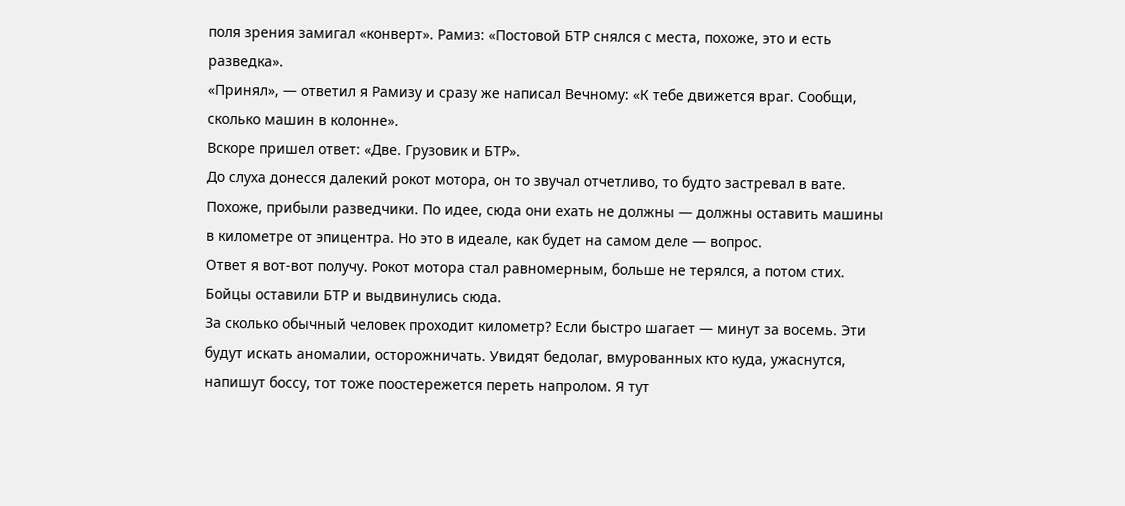поля зрения замигал «конверт». Рамиз: «Постовой БТР снялся с места, похоже, это и есть разведка».
«Принял», — ответил я Рамизу и сразу же написал Вечному: «К тебе движется враг. Сообщи, сколько машин в колонне».
Вскоре пришел ответ: «Две. Грузовик и БТР».
До слуха донесся далекий рокот мотора, он то звучал отчетливо, то будто застревал в вате. Похоже, прибыли разведчики. По идее, сюда они ехать не должны — должны оставить машины в километре от эпицентра. Но это в идеале, как будет на самом деле — вопрос.
Ответ я вот-вот получу. Рокот мотора стал равномерным, больше не терялся, а потом стих. Бойцы оставили БТР и выдвинулись сюда.
За сколько обычный человек проходит километр? Если быстро шагает — минут за восемь. Эти будут искать аномалии, осторожничать. Увидят бедолаг, вмурованных кто куда, ужаснутся, напишут боссу, тот тоже поостережется переть напролом. Я тут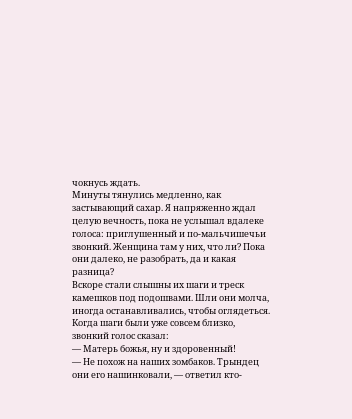чокнусь ждать.
Минуты тянулись медленно, как застывающий сахар. Я напряженно ждал целую вечность, пока не услышал вдалеке голоса: приглушенный и по-мальчишечьи звонкий. Женщина там у них, что ли? Пока они далеко, не разобрать, да и какая разница?
Вскоре стали слышны их шаги и треск камешков под подошвами. Шли они молча, иногда останавливались, чтобы оглядеться. Когда шаги были уже совсем близко, звонкий голос сказал:
— Матерь божья, ну и здоровенный!
— Не похож на наших зомбаков. Трындец они его нашинковали, — ответил кто-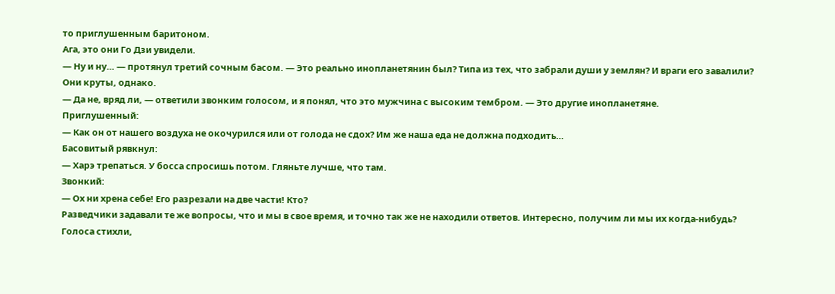то приглушенным баритоном.
Ага, это они Го Дзи увидели.
— Ну и ну… — протянул третий сочным басом. — Это реально инопланетянин был? Типа из тех, что забрали души у землян? И враги его завалили? Они круты, однако.
— Да не, вряд ли, — ответили звонким голосом, и я понял, что это мужчина с высоким тембром. — Это другие инопланетяне.
Приглушенный:
— Как он от нашего воздуха не окочурился или от голода не сдох? Им же наша еда не должна подходить…
Басовитый рявкнул:
— Харэ трепаться. У босса спросишь потом. Гляньте лучше, что там.
Звонкий:
— Ох ни хрена себе! Его разрезали на две части! Кто?
Разведчики задавали те же вопросы, что и мы в свое время, и точно так же не находили ответов. Интересно, получим ли мы их когда-нибудь?
Голоса стихли,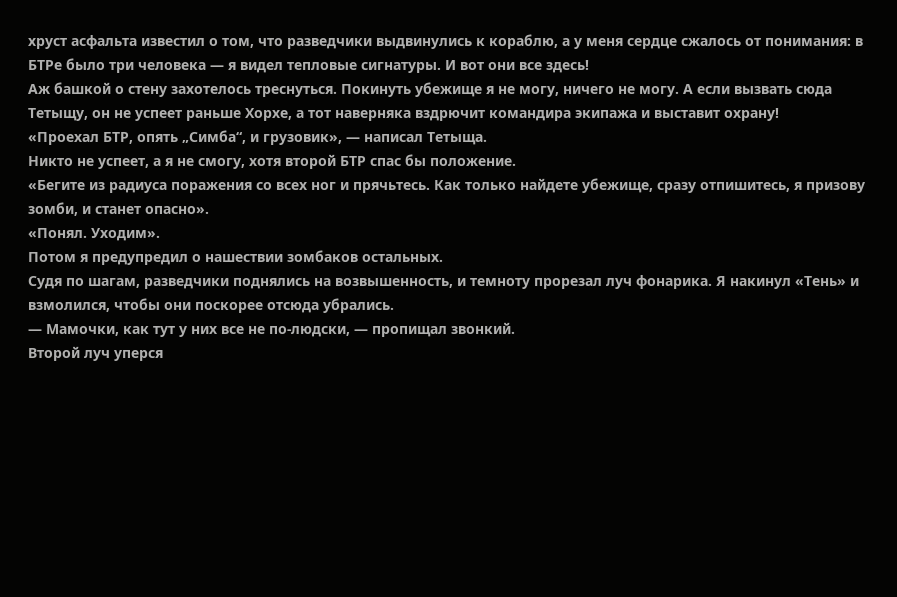хруст асфальта известил о том, что разведчики выдвинулись к кораблю, а у меня сердце сжалось от понимания: в БТРе было три человека — я видел тепловые сигнатуры. И вот они все здесь!
Аж башкой о стену захотелось треснуться. Покинуть убежище я не могу, ничего не могу. А если вызвать сюда Тетыщу, он не успеет раньше Хорхе, а тот наверняка вздрючит командира экипажа и выставит охрану!
«Проехал БТР, опять „Симба“, и грузовик», — написал Тетыща.
Никто не успеет, а я не смогу, хотя второй БТР спас бы положение.
«Бегите из радиуса поражения со всех ног и прячьтесь. Как только найдете убежище, сразу отпишитесь, я призову зомби, и станет опасно».
«Понял. Уходим».
Потом я предупредил о нашествии зомбаков остальных.
Судя по шагам, разведчики поднялись на возвышенность, и темноту прорезал луч фонарика. Я накинул «Тень» и взмолился, чтобы они поскорее отсюда убрались.
— Мамочки, как тут у них все не по-людски, — пропищал звонкий.
Второй луч уперся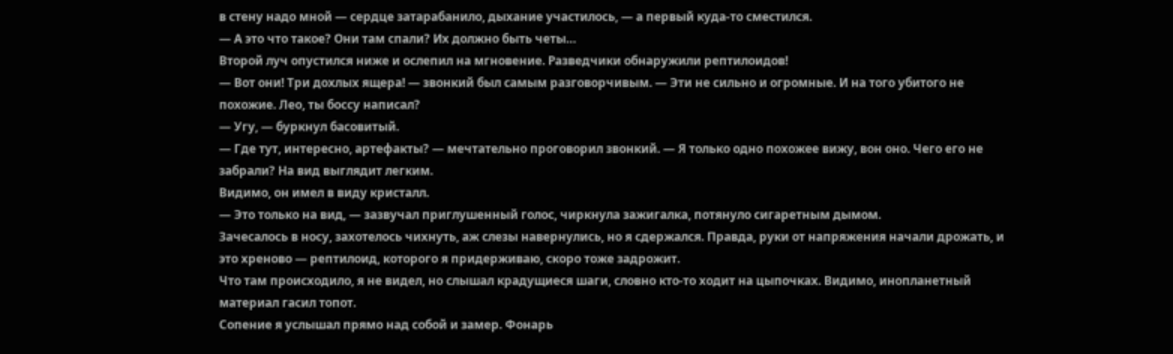в стену надо мной — сердце затарабанило, дыхание участилось, — а первый куда-то сместился.
— А это что такое? Они там спали? Их должно быть четы…
Второй луч опустился ниже и ослепил на мгновение. Разведчики обнаружили рептилоидов!
— Вот они! Три дохлых ящера! — звонкий был самым разговорчивым. — Эти не сильно и огромные. И на того убитого не похожие. Лео, ты боссу написал?
— Угу, — буркнул басовитый.
— Где тут, интересно, артефакты? — мечтательно проговорил звонкий. — Я только одно похожее вижу, вон оно. Чего его не забрали? На вид выглядит легким.
Видимо, он имел в виду кристалл.
— Это только на вид, — зазвучал приглушенный голос, чиркнула зажигалка, потянуло сигаретным дымом.
Зачесалось в носу, захотелось чихнуть, аж слезы навернулись, но я сдержался. Правда, руки от напряжения начали дрожать, и это хреново — рептилоид, которого я придерживаю, скоро тоже задрожит.
Что там происходило, я не видел, но слышал крадущиеся шаги, словно кто-то ходит на цыпочках. Видимо, инопланетный материал гасил топот.
Сопение я услышал прямо над собой и замер. Фонарь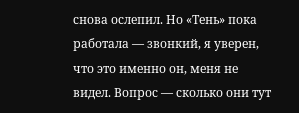снова ослепил. Но «Тень» пока работала — звонкий, я уверен, что это именно он, меня не видел. Вопрос — сколько они тут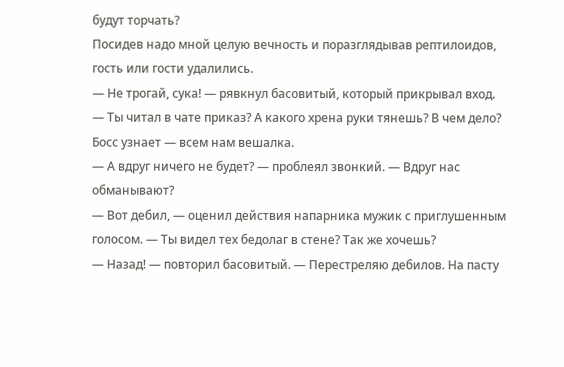будут торчать?
Посидев надо мной целую вечность и поразглядывав рептилоидов, гость или гости удалились.
— Не трогай, сука! — рявкнул басовитый, который прикрывал вход. — Ты читал в чате приказ? А какого хрена руки тянешь? В чем дело? Босс узнает — всем нам вешалка.
— А вдруг ничего не будет? — проблеял звонкий. — Вдруг нас обманывают?
— Вот дебил, — оценил действия напарника мужик с приглушенным голосом. — Ты видел тех бедолаг в стене? Так же хочешь?
— Назад! — повторил басовитый. — Перестреляю дебилов. На пасту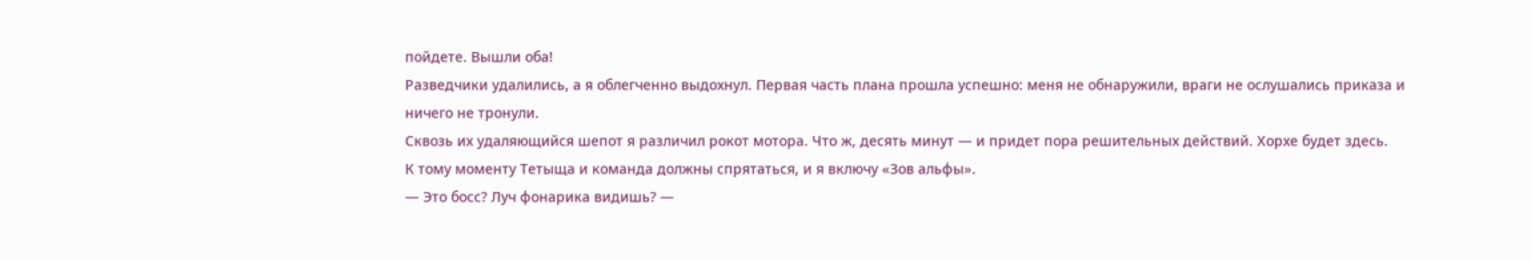пойдете. Вышли оба!
Разведчики удалились, а я облегченно выдохнул. Первая часть плана прошла успешно: меня не обнаружили, враги не ослушались приказа и ничего не тронули.
Сквозь их удаляющийся шепот я различил рокот мотора. Что ж, десять минут — и придет пора решительных действий. Хорхе будет здесь.
К тому моменту Тетыща и команда должны спрятаться, и я включу «Зов альфы».
— Это босс? Луч фонарика видишь? —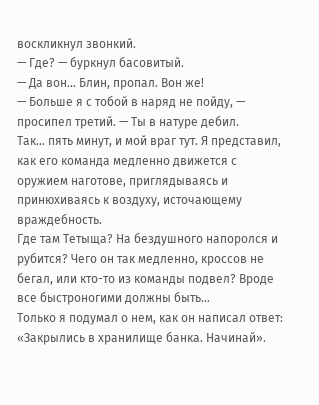воскликнул звонкий.
— Где? — буркнул басовитый.
— Да вон… Блин, пропал. Вон же!
— Больше я с тобой в наряд не пойду, — просипел третий. — Ты в натуре дебил.
Так… пять минут, и мой враг тут. Я представил, как его команда медленно движется с оружием наготове, приглядываясь и принюхиваясь к воздуху, источающему враждебность.
Где там Тетыща? На бездушного напоролся и рубится? Чего он так медленно, кроссов не бегал, или кто-то из команды подвел? Вроде все быстроногими должны быть…
Только я подумал о нем, как он написал ответ: «Закрылись в хранилище банка. Начинай».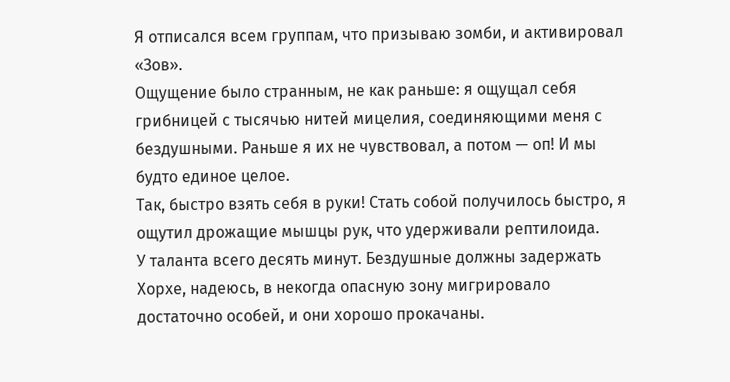Я отписался всем группам, что призываю зомби, и активировал «Зов».
Ощущение было странным, не как раньше: я ощущал себя грибницей с тысячью нитей мицелия, соединяющими меня с бездушными. Раньше я их не чувствовал, а потом — оп! И мы будто единое целое.
Так, быстро взять себя в руки! Стать собой получилось быстро, я ощутил дрожащие мышцы рук, что удерживали рептилоида.
У таланта всего десять минут. Бездушные должны задержать Хорхе, надеюсь, в некогда опасную зону мигрировало достаточно особей, и они хорошо прокачаны.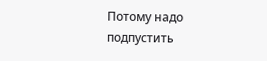Потому надо подпустить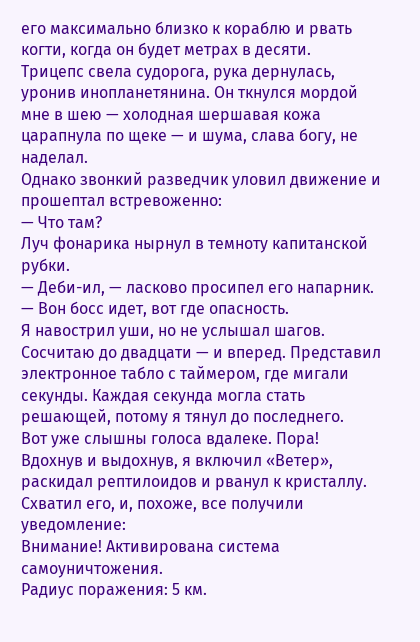его максимально близко к кораблю и рвать когти, когда он будет метрах в десяти.
Трицепс свела судорога, рука дернулась, уронив инопланетянина. Он ткнулся мордой мне в шею — холодная шершавая кожа царапнула по щеке — и шума, слава богу, не наделал.
Однако звонкий разведчик уловил движение и прошептал встревоженно:
— Что там?
Луч фонарика нырнул в темноту капитанской рубки.
— Деби-ил, — ласково просипел его напарник. — Вон босс идет, вот где опасность.
Я навострил уши, но не услышал шагов. Сосчитаю до двадцати — и вперед. Представил электронное табло с таймером, где мигали секунды. Каждая секунда могла стать решающей, потому я тянул до последнего.
Вот уже слышны голоса вдалеке. Пора!
Вдохнув и выдохнув, я включил «Ветер», раскидал рептилоидов и рванул к кристаллу. Схватил его, и, похоже, все получили уведомление:
Внимание! Активирована система самоуничтожения.
Радиус поражения: 5 км.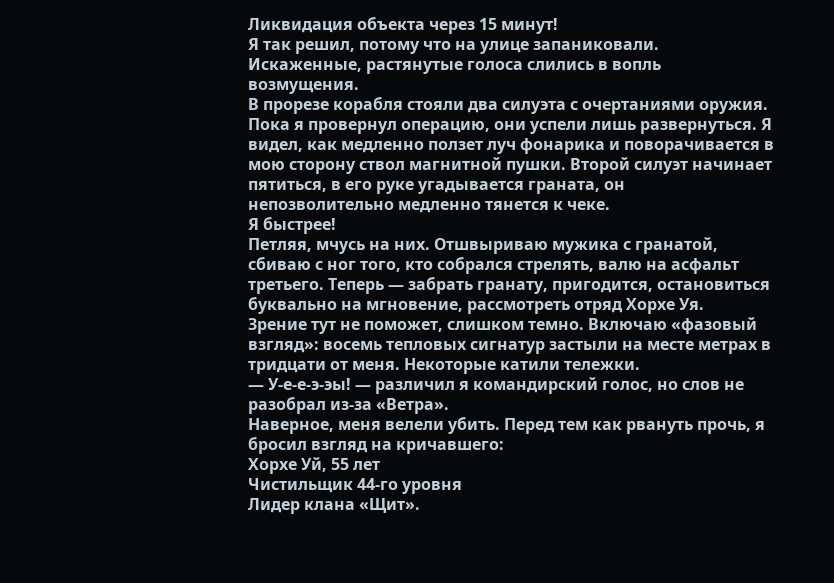Ликвидация объекта через 15 минут!
Я так решил, потому что на улице запаниковали. Искаженные, растянутые голоса слились в вопль возмущения.
В прорезе корабля стояли два силуэта с очертаниями оружия. Пока я провернул операцию, они успели лишь развернуться. Я видел, как медленно ползет луч фонарика и поворачивается в мою сторону ствол магнитной пушки. Второй силуэт начинает пятиться, в его руке угадывается граната, он непозволительно медленно тянется к чеке.
Я быстрее!
Петляя, мчусь на них. Отшвыриваю мужика с гранатой, сбиваю с ног того, кто собрался стрелять, валю на асфальт третьего. Теперь — забрать гранату, пригодится, остановиться буквально на мгновение, рассмотреть отряд Хорхе Уя.
Зрение тут не поможет, слишком темно. Включаю «фазовый взгляд»: восемь тепловых сигнатур застыли на месте метрах в тридцати от меня. Некоторые катили тележки.
— У-е-е-э-эы! — различил я командирский голос, но слов не разобрал из-за «Ветра».
Наверное, меня велели убить. Перед тем как рвануть прочь, я бросил взгляд на кричавшего:
Хорхе Уй, 55 лет
Чистильщик 44-го уровня
Лидер клана «Щит».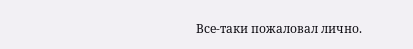Все-таки пожаловал лично.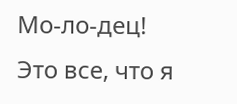Мо-ло-дец!
Это все, что я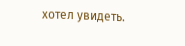хотел увидеть.